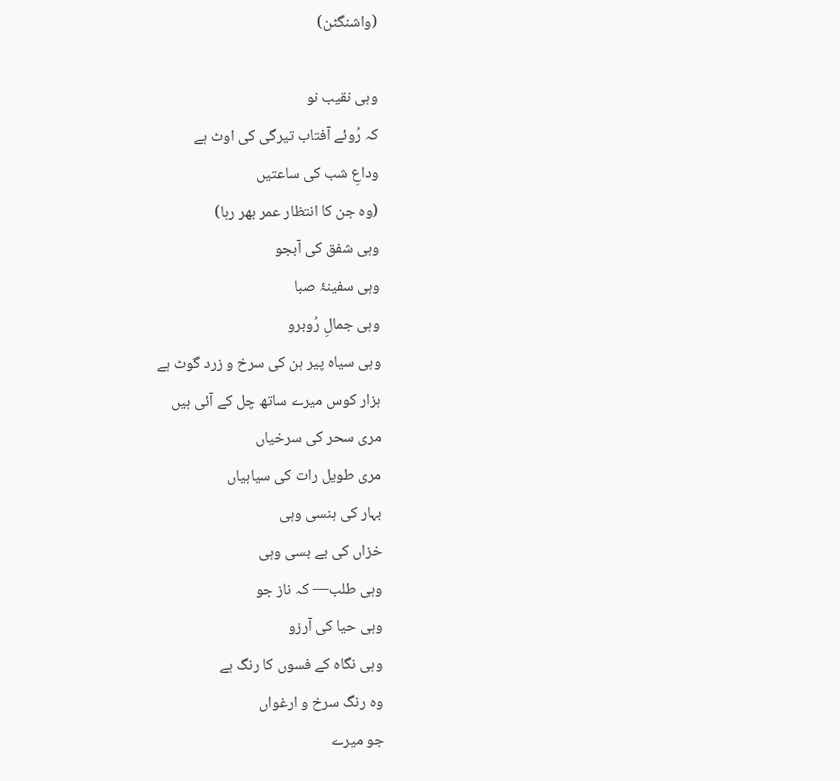(واشنگٹن)

وہی نقیب نو
کہ رُوئے آفتاب تیرگی کی اوٹ ہے
وداعِ شب کی ساعتیں
(وہ جن کا انتظار عمر بھر رہا)
وہی شفق کی آبجو
وہی سفینۂ صبا
وہی جمالِ رُوبرو
وہی سیاہ پیر ہن کی سرخ و زرد گوٹ ہے
ہزار کوس میرے ساتھ چل کے آئی ہیں
مری سحر کی سرخیاں
مری طویل رات کی سیاہیاں
بہار کی ہنسی وہی
خزاں کی بے بسی وہی
وہی طلب— کہ ناز جو
وہی حیا کی آرزو
وہی نگاہ کے فسوں کا رنگ ہے
وہ رنگ سرخ و ارغواں
جو میرے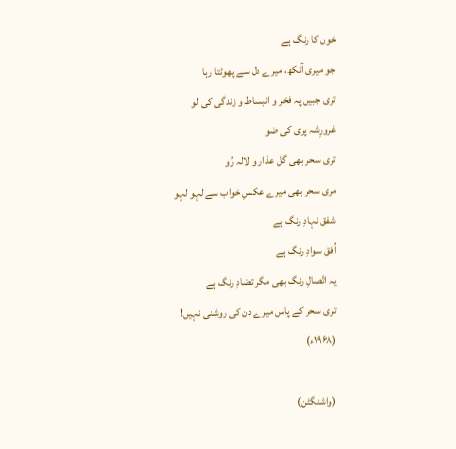خوں کا رنگ ہے
جو میری آنکھ، میرے دل سے پھوٹتا رہا
تری جبیں پہ فخر و انبساط و زندگی کی لو
غرورِشہ پری کی ضو
تری سحر بھی گل عذار و لالہ رُو
مری سحر بھی میرے عکسِ خواب سے لہو لہو
شفق نہادِ رنگ ہے
اُفق سوادِ رنگ ہے
یہ اتّصالِ رنگ بھی مگر تضادِ رنگ ہے
تری سحر کے پاس میرے دن کی روشنی نہیں!
(۱۹۶۸ء)

(واشنگٹن)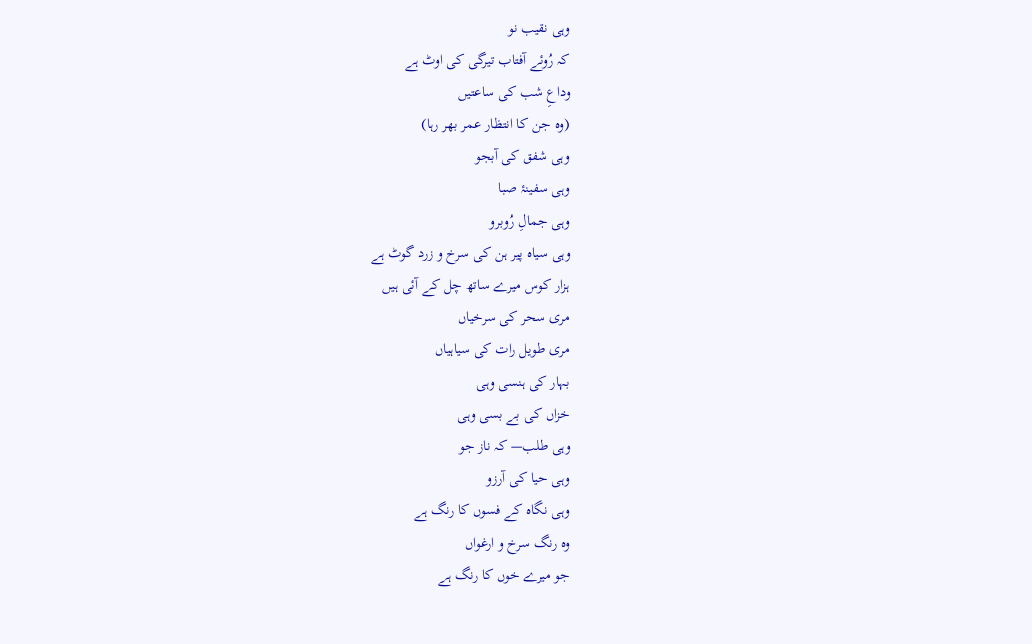وہی نقیب نو
کہ رُوئے آفتاب تیرگی کی اوٹ ہے
وداعِ شب کی ساعتیں
(وہ جن کا انتظار عمر بھر رہا)
وہی شفق کی آبجو
وہی سفینۂ صبا
وہی جمالِ رُوبرو
وہی سیاہ پیر ہن کی سرخ و زرد گوٹ ہے
ہزار کوس میرے ساتھ چل کے آئی ہیں
مری سحر کی سرخیاں
مری طویل رات کی سیاہیاں
بہار کی ہنسی وہی
خزاں کی بے بسی وہی
وہی طلب— کہ ناز جو
وہی حیا کی آرزو
وہی نگاہ کے فسوں کا رنگ ہے
وہ رنگ سرخ و ارغواں
جو میرے خوں کا رنگ ہے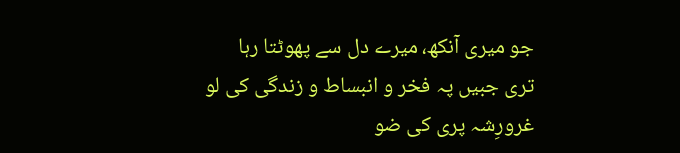جو میری آنکھ، میرے دل سے پھوٹتا رہا
تری جبیں پہ فخر و انبساط و زندگی کی لو
غرورِشہ پری کی ضو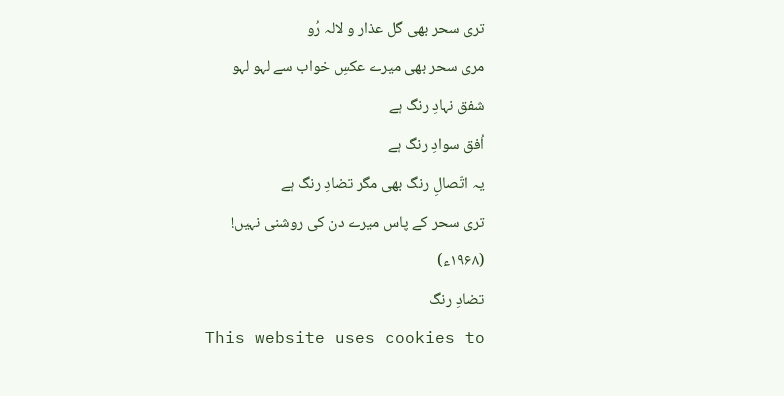تری سحر بھی گل عذار و لالہ رُو
مری سحر بھی میرے عکسِ خواب سے لہو لہو
شفق نہادِ رنگ ہے
اُفق سوادِ رنگ ہے
یہ اتّصالِ رنگ بھی مگر تضادِ رنگ ہے
تری سحر کے پاس میرے دن کی روشنی نہیں!
(۱۹۶۸ء)
تضادِ رنگ
This website uses cookies to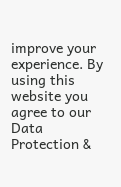improve your experience. By using this website you agree to our Data Protection &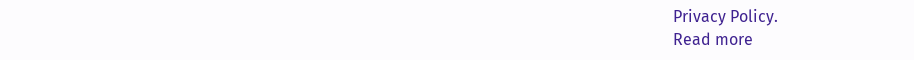Privacy Policy.
Read more